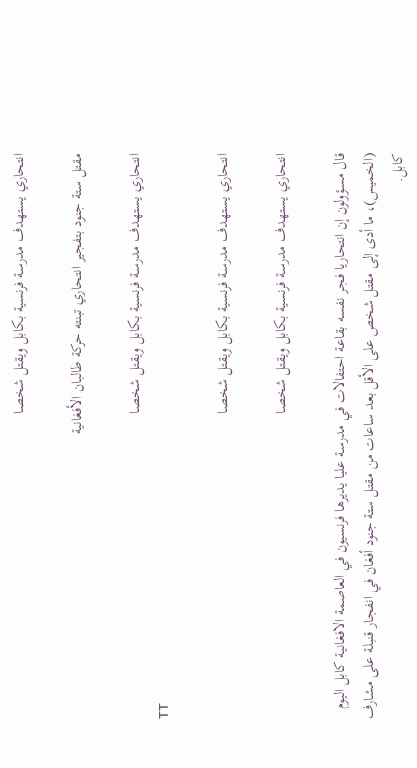انتحاري يستهدف مدرسة فرنسية بكابل ويقتل شخصا

مقتل ستة جنود بتفجير انتحاري تبنته حركة طالبان الأفغانية

انتحاري يستهدف مدرسة فرنسية بكابل ويقتل شخصا
TT

انتحاري يستهدف مدرسة فرنسية بكابل ويقتل شخصا

انتحاري يستهدف مدرسة فرنسية بكابل ويقتل شخصا

قال مسؤولون إن انتحاريا فجر نفسه بقاعة احتفالات في مدرسة عليا يديرها فرنسيون في العاصمة الافغانية كابل اليوم (الخميس)، ما أدى إلى مقتل شخص على الأقل بعد ساعات من مقتل ستة جنود أفغان في انفجار قنبلة على مشارف كابل.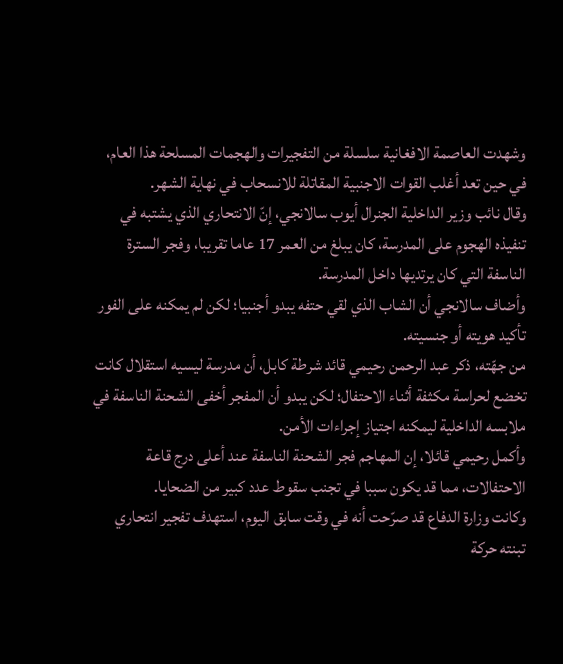وشهدت العاصمة الافغانية سلسلة من التفجيرات والهجمات المسلحة هذا العام، في حين تعد أغلب القوات الاجنبية المقاتلة للانسحاب في نهاية الشهر.
وقال نائب وزير الداخلية الجنرال أيوب سالانجي، إنّ الانتحاري الذي يشتبه في تنفيذه الهجوم على المدرسة، كان يبلغ من العمر 17 عاما تقريبا، وفجر السترة الناسفة التي كان يرتديها داخل المدرسة.
وأضاف سالانجي أن الشاب الذي لقي حتفه يبدو أجنبيا؛ لكن لم يمكنه على الفور تأكيد هويته أو جنسيته.
من جهّته، ذكر عبد الرحمن رحيمي قائد شرطة كابل، أن مدرسة ليسيه استقلال كانت تخضع لحراسة مكثفة أثناء الاحتفال؛ لكن يبدو أن المفجر أخفى الشحنة الناسفة في ملابسه الداخلية ليمكنه اجتياز إجراءات الأمن.
وأكمل رحيمي قائلا، إن المهاجم فجر الشحنة الناسفة عند أعلى درج قاعة الاحتفالات، مما قد يكون سببا في تجنب سقوط عدد كبير من الضحايا.
وكانت وزارة الدفاع قد صرّحت أنه في وقت سابق اليوم، استهدف تفجير انتحاري تبنته حركة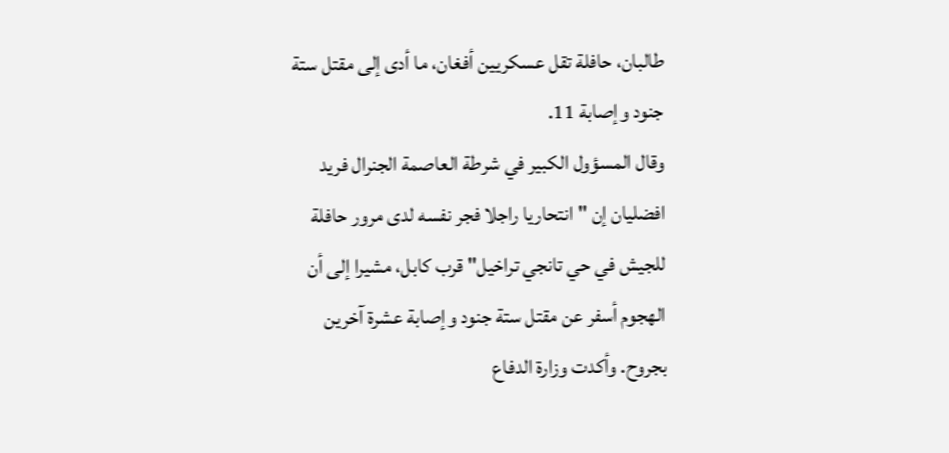طالبان، حافلة تقل عسكريين أفغان، ما أدى إلى مقتل ستة جنود وإصابة 11.
وقال المسؤول الكبير في شرطة العاصمة الجنرال فريد افضليان إن "انتحاريا راجلا فجر نفسه لدى مرور حافلة للجيش في حي تانجي تراخيل" قرب كابل، مشيرا إلى أن الهجوم أسفر عن مقتل ستة جنود وإصابة عشرة آخرين بجروح. وأكدت وزارة الدفاع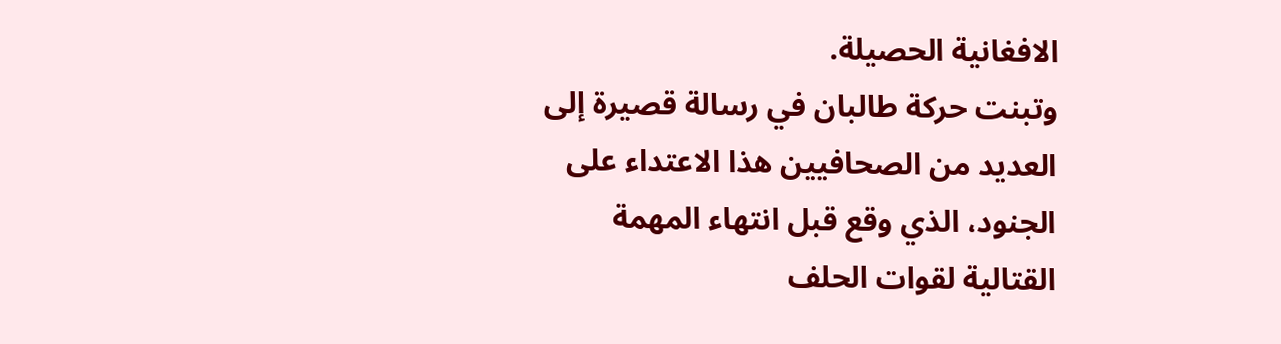الافغانية الحصيلة.
وتبنت حركة طالبان في رسالة قصيرة إلى العديد من الصحافيين هذا الاعتداء على الجنود، الذي وقع قبل انتهاء المهمة القتالية لقوات الحلف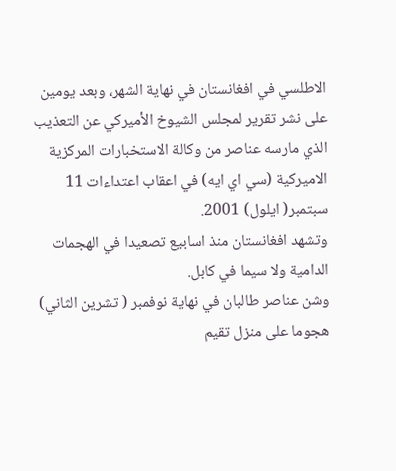الاطلسي في افغانستان في نهاية الشهر، وبعد يومين على نشر تقرير لمجلس الشيوخ الأميركي عن التعذيب الذي مارسه عناصر من وكالة الاستخبارات المركزية الاميركية (سي اي ايه) في اعقاب اعتداءات 11 سبتمبر( ايلول) 2001.
وتشهد افغانستان منذ اسابيع تصعيدا في الهجمات الدامية ولا سيما في كابل.
وشن عناصر طالبان في نهاية نوفمبر ( تشرين الثاني) هجوما على منزل تقيم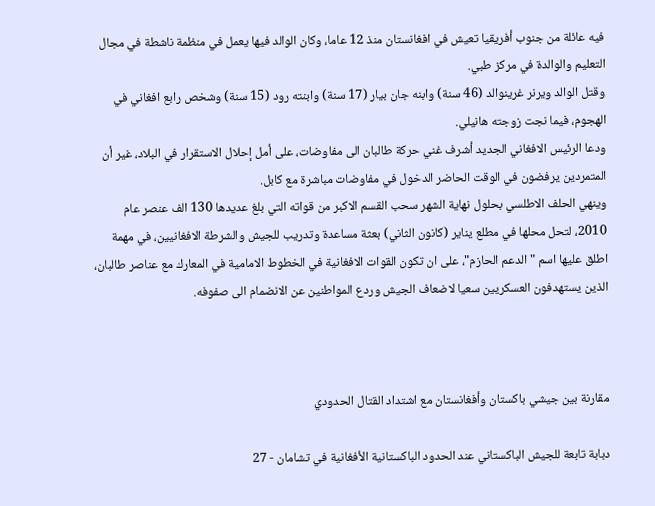فيه عائلة من جنوب أفريقيا تعيش في افغانستان منذ 12 عاما، وكان الوالد فيها يعمل في منظمة ناشطة في مجال التعليم والوالدة في مركز طبي.
وقتل الوالد ويرنر غرينوالد (46 سنة) وابنه جان بيار (17 سنة) وابنته رود (15 سنة) وشخص رابع افغاني في الهجوم، فيما نجت زوجته هانيلي.
ودعا الرئيس الافغاني الجديد أشرف غني حركة طالبان الى مفاوضات، على أمل إحلال الاستقرار في البلاد، غير أن المتمردين يرفضون في الوقت الحاضر الدخول في مفاوضات مباشرة مع كابل.
وينهي الحلف الاطلسي بحلول نهاية الشهر سحب القسم الاكبر من قواته التي بلغ عديدها 130 الف عنصر عام 2010، لتحل محلها في مطلع يناير (كانون الثاني) بعثة مساعدة وتدريب للجيش والشرطة الافغانيين، في مهمة اطلق عليها اسم "الدعم الحازم"، على ان تكون القوات الافغانية في الخطوط الامامية في المعارك مع عناصر طالبان، الذين يستهدفون العسكريين سعيا لاضعاف الجيش وردع المواطنين عن الانضمام الى صفوفه.



مقارنة بين جيشي باكستان وأفغانستان مع اشتداد القتال الحدودي

دبابة تابعة للجيش الباكستاني عند الحدود الباكستانية الأفغانية في تشامان - 27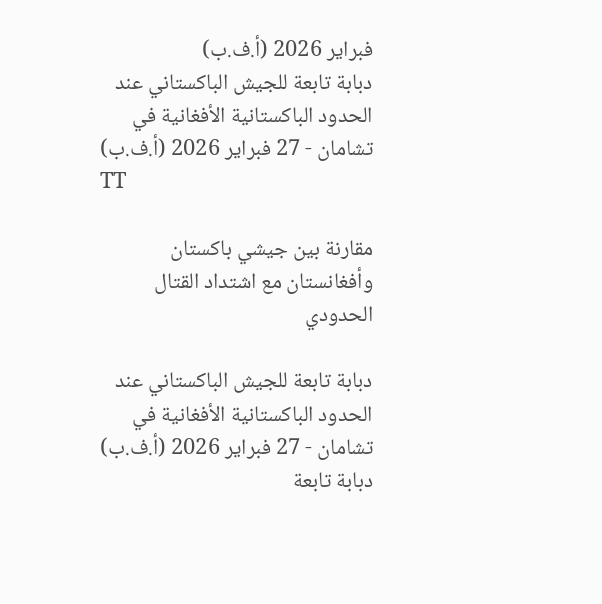فبراير 2026 (أ.ف.ب)
دبابة تابعة للجيش الباكستاني عند الحدود الباكستانية الأفغانية في تشامان - 27 فبراير 2026 (أ.ف.ب)
TT

مقارنة بين جيشي باكستان وأفغانستان مع اشتداد القتال الحدودي

دبابة تابعة للجيش الباكستاني عند الحدود الباكستانية الأفغانية في تشامان - 27 فبراير 2026 (أ.ف.ب)
دبابة تابعة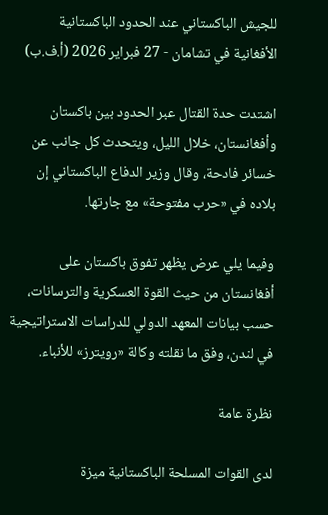للجيش الباكستاني عند الحدود الباكستانية الأفغانية في تشامان - 27 فبراير 2026 (أ.ف.ب)

اشتدت حدة القتال عبر الحدود بين باكستان وأفغانستان، خلال الليل، ويتحدث كل جانب عن خسائر فادحة، وقال وزير الدفاع الباكستاني إن بلاده في «حرب مفتوحة» مع جارتها.

وفيما يلي عرض يظهر تفوق باكستان على أفغانستان من حيث القوة العسكرية والترسانات، حسب بيانات المعهد الدولي للدراسات الاستراتيجية في لندن، وفق ما نقلته وكالة «رويترز» للأنباء.

نظرة عامة

لدى القوات المسلحة الباكستانية ميزة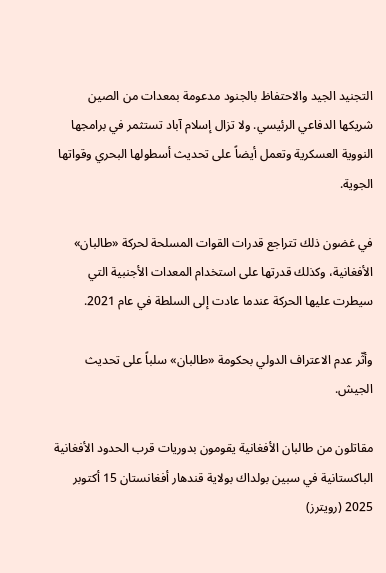التجنيد الجيد والاحتفاظ بالجنود مدعومة بمعدات من الصين شريكها الدفاعي الرئيسي. ولا تزال إسلام آباد تستثمر في برامجها النووية العسكرية وتعمل أيضاً على تحديث أسطولها البحري وقواتها الجوية.

في غضون ذلك تتراجع قدرات القوات المسلحة لحركة «طالبان» الأفغانية، وكذلك قدرتها على استخدام المعدات الأجنبية التي سيطرت عليها الحركة عندما عادت إلى السلطة في عام 2021.

وأثّر عدم الاعتراف الدولي بحكومة «طالبان» سلباً على تحديث الجيش.

مقاتلون من طالبان الأفغانية يقومون بدوريات قرب الحدود الأفغانية الباكستانية في سبين بولداك بولاية قندهار أفغانستان 15 أكتوبر 2025 (رويترز)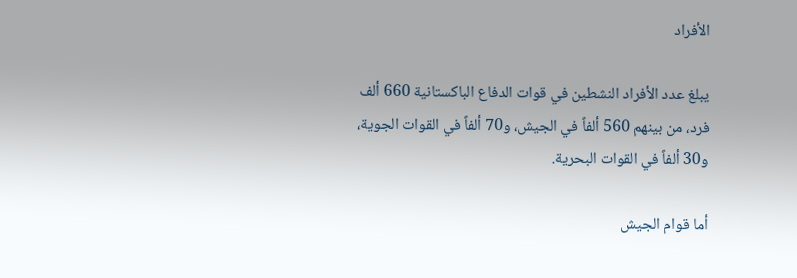الأفراد

يبلغ عدد الأفراد النشطين في قوات الدفاع الباكستانية 660 ألف فرد، من بينهم 560 ألفاً في الجيش، و70 ألفاً في القوات الجوية، و30 ألفاً في القوات البحرية.

أما قوام الجيش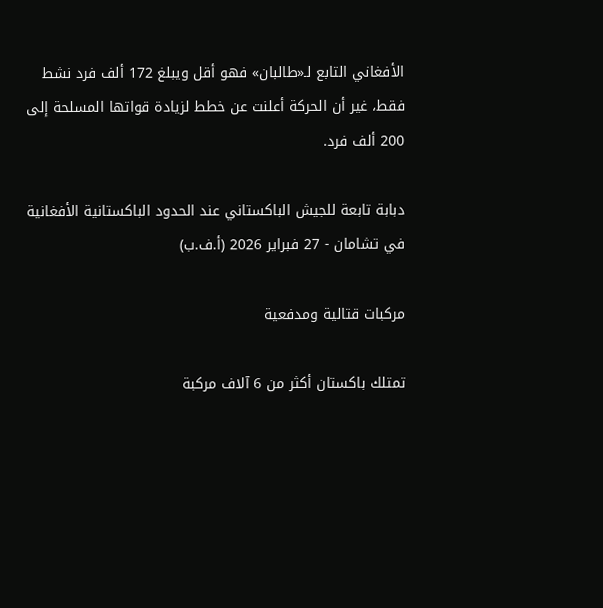الأفغاني التابع لـ«طالبان» فهو أقل ويبلغ 172 ألف فرد نشط فقط، غير أن الحركة أعلنت عن خطط لزيادة قواتها المسلحة إلى 200 ألف فرد.

دبابة تابعة للجيش الباكستاني عند الحدود الباكستانية الأفغانية في تشامان - 27 فبراير 2026 (أ.ف.ب)

مركبات قتالية ومدفعية

تمتلك باكستان أكثر من 6 آلاف مركبة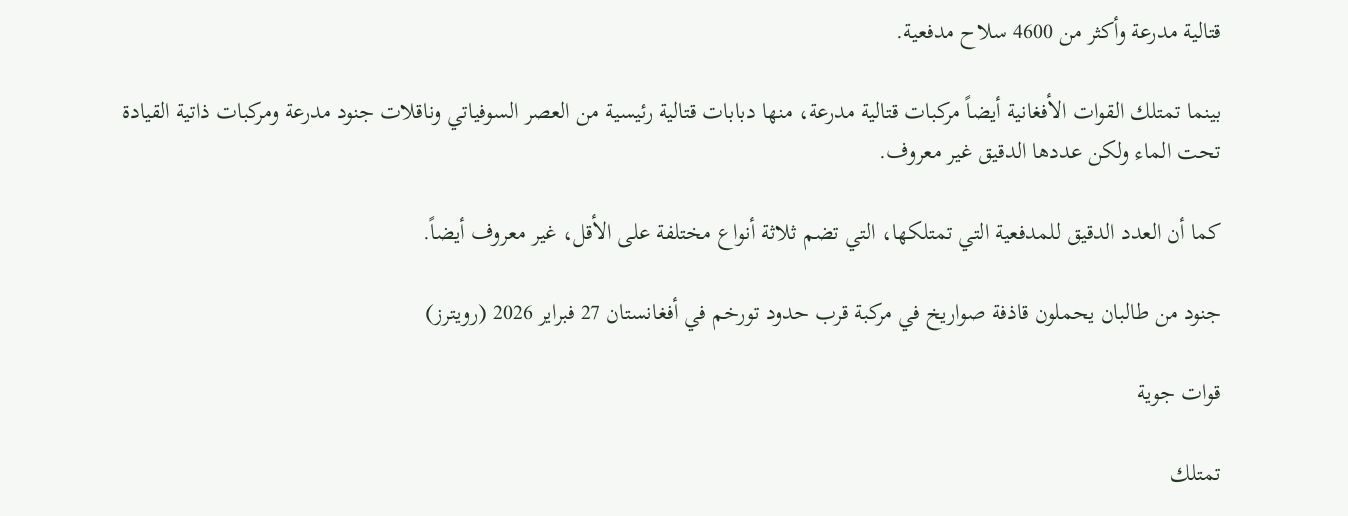قتالية مدرعة وأكثر من 4600 سلاح مدفعية.

بينما تمتلك القوات الأفغانية أيضاً مركبات قتالية مدرعة، منها دبابات قتالية رئيسية من العصر السوفياتي وناقلات جنود مدرعة ومركبات ذاتية القيادة تحت الماء ولكن عددها الدقيق غير معروف.

كما أن العدد الدقيق للمدفعية التي تمتلكها، التي تضم ثلاثة أنواع مختلفة على الأقل، غير معروف أيضاً.

جنود من طالبان يحملون قاذفة صواريخ في مركبة قرب حدود تورخم في أفغانستان 27 فبراير 2026 (رويترز)

قوات جوية

تمتلك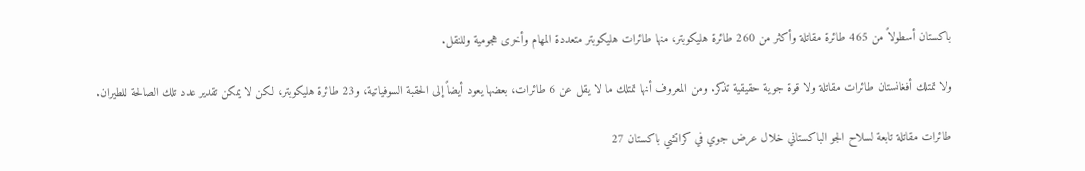باكستان أسطولاً من 465 طائرة مقاتلة وأكثر من 260 طائرة هليكوبتر، منها طائرات هليكوبتر متعددة المهام وأخرى هجومية وللنقل.

ولا تمتلك أفغانستان طائرات مقاتلة ولا قوة جوية حقيقية تذكر. ومن المعروف أنها تمتلك ما لا يقل عن 6 طائرات، بعضها يعود أيضاً إلى الحقبة السوفياتية، و23 طائرة هليكوبتر، لكن لا يمكن تقدير عدد تلك الصالحة للطيران.

طائرات مقاتلة تابعة لسلاح الجو الباكستاني خلال عرض جوي في كراتشي باكستان 27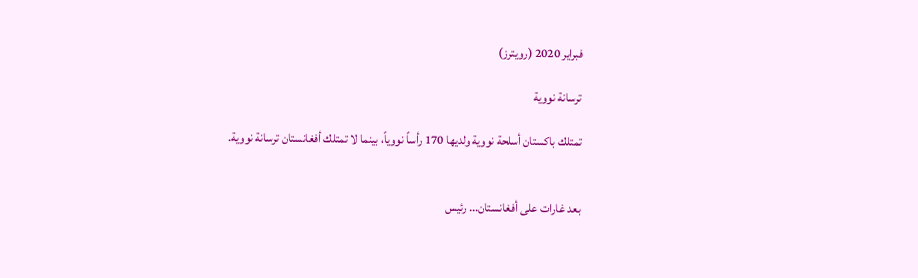فبراير 2020 (رويترز)

ترسانة نووية

تمتلك باكستان أسلحة نووية ولديها 170 رأساً نووياً، بينما لا تمتلك أفغانستان ترسانة نووية.


بعد غارات على أفغانستان... رئيس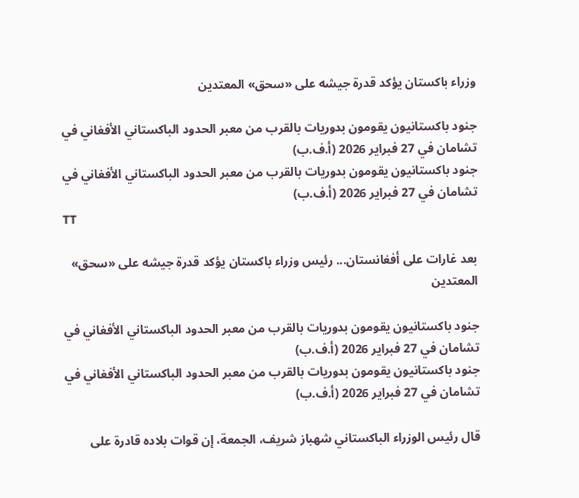وزراء باكستان يؤكد قدرة جيشه على «سحق» المعتدين

جنود باكستانيون يقومون بدوريات بالقرب من معبر الحدود الباكستاني الأفغاني في تشامان في 27 فبراير 2026 (أ.ف.ب)
جنود باكستانيون يقومون بدوريات بالقرب من معبر الحدود الباكستاني الأفغاني في تشامان في 27 فبراير 2026 (أ.ف.ب)
TT

بعد غارات على أفغانستان... رئيس وزراء باكستان يؤكد قدرة جيشه على «سحق» المعتدين

جنود باكستانيون يقومون بدوريات بالقرب من معبر الحدود الباكستاني الأفغاني في تشامان في 27 فبراير 2026 (أ.ف.ب)
جنود باكستانيون يقومون بدوريات بالقرب من معبر الحدود الباكستاني الأفغاني في تشامان في 27 فبراير 2026 (أ.ف.ب)

قال رئيس الوزراء الباكستاني شهباز شريف، الجمعة، إن قوات بلاده قادرة على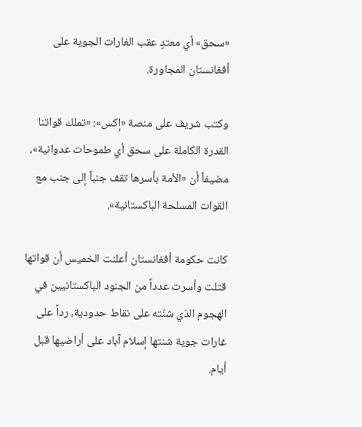«سحق» أي معتدٍ عقب الغارات الجوية على أفغانستان المجاورة.

وكتب شريف على منصة «إكس»: «تملك قواتنا القدرة الكاملة على سحق أي طموحات عدوانية»، مضيفاً أن «الأمة بأسرها تقف جنباً إلى جنب مع القوات المسلحة الباكستانية».

كانت حكومة أفغانستان أعلنت الخميس أن قواتها قتلت وأسرت عدداً من الجنود الباكستانيين في الهجوم الذي شنّته على نقاط حدودية، رداً على غارات جوية شنتها إسلام آباد على أراضيها قبل أيام.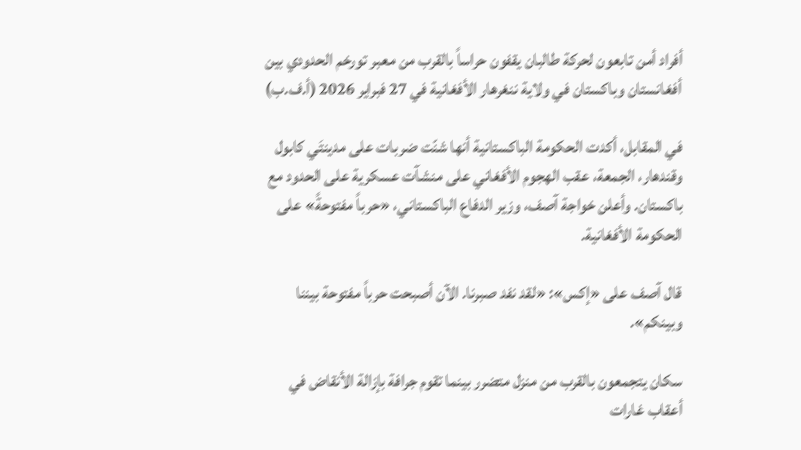أفراد أمن تابعون لحركة طالبان يقفون حراساً بالقرب من معبر تورخم الحدودي بين أفغانستان وباكستان في ولاية ننغرهار الأفغانية في 27 فبراير 2026 (أ.ف.ب)

في المقابل، أكدت الحكومة الباكستانية أنها شنّت ضربات على مدينتَي كابول وقندهار، الجمعة، عقب الهجوم الأفغاني على منشآت عسكرية على الحدود مع باكستان. وأعلن خواجة آصف، وزير الدفاع الباكستاني، «حرباً مفتوحةً» على الحكومة الأفغانية.

قال آصف على «إكس»: «لقد نفد صبرنا. الآن أصبحت حرباً مفتوحة بيننا وبينكم».

سكان يتجمعون بالقرب من منزل متضرر بينما تقوم جرافة بإزالة الأنقاض في أعقاب غارات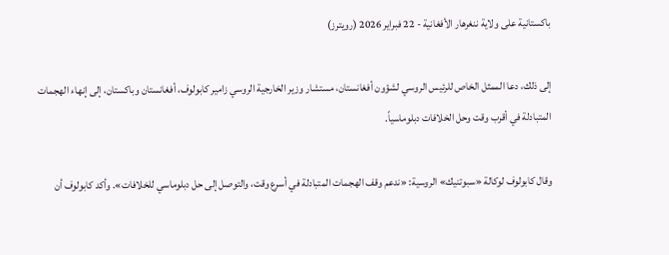باكستانية على ولاية ننغرهار الأفغانية - 22 فبراير 2026 (رويترز)

إلى ذلك، دعا الممثل الخاص للرئيس الروسي لشؤون أفغانستان، مستشار وزير الخارجية الروسي زامير كابولوف، أفغانستان وباكستان، إلى إنهاء الهجمات المتبادلة في أقرب وقت وحل الخلافات دبلوماسياً.

وقال كابولوف لوكالة «سبوتنيك» الروسية: «ندعم وقف الهجمات المتبادلة في أسرع وقت، والتوصل إلى حل دبلوماسي للخلافات». وأكد كابولوف أن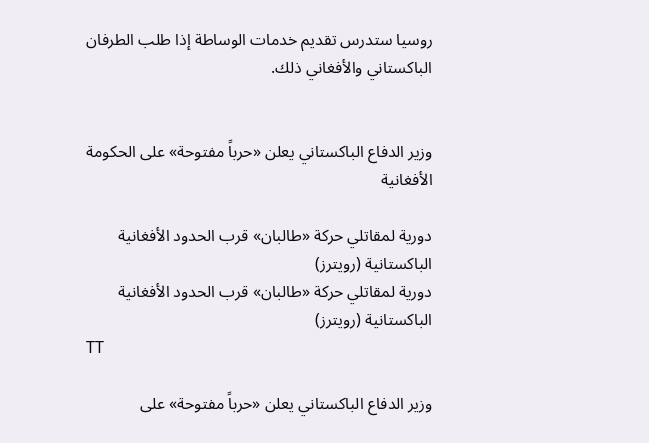روسيا ستدرس تقديم خدمات الوساطة إذا طلب الطرفان الباكستاني والأفغاني ذلك.


وزير الدفاع الباكستاني يعلن «حرباً مفتوحة» على الحكومة الأفغانية

دورية لمقاتلي حركة «طالبان» قرب الحدود الأفغانية الباكستانية (رويترز)
دورية لمقاتلي حركة «طالبان» قرب الحدود الأفغانية الباكستانية (رويترز)
TT

وزير الدفاع الباكستاني يعلن «حرباً مفتوحة» على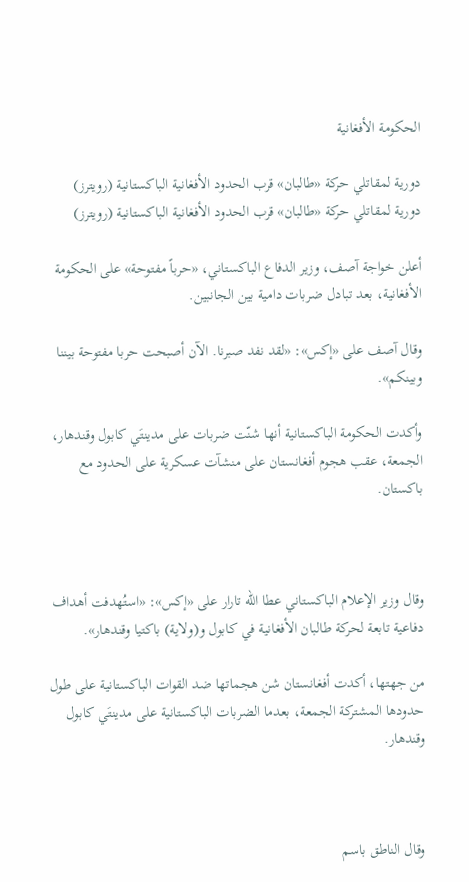الحكومة الأفغانية

دورية لمقاتلي حركة «طالبان» قرب الحدود الأفغانية الباكستانية (رويترز)
دورية لمقاتلي حركة «طالبان» قرب الحدود الأفغانية الباكستانية (رويترز)

أعلن خواجة آصف، وزير الدفاع الباكستاني، «حرباً مفتوحة» على الحكومة الأفغانية، بعد تبادل ضربات دامية بين الجانبين.

وقال آصف على «إكس»: «لقد نفد صبرنا. الآن أصبحت حربا مفتوحة بيننا وبينكم».

وأكدت الحكومة الباكستانية أنها شنّت ضربات على مدينتَي كابول وقندهار، الجمعة، عقب هجوم أفغانستان على منشآت عسكرية على الحدود مع باكستان.



وقال وزير الإعلام الباكستاني عطا الله تارار على «إكس»: «استُهدفت أهداف دفاعية تابعة لحركة طالبان الأفغانية في كابول و(ولاية) باكتيا وقندهار».

من جهتها، أكدت أفغانستان شن هجماتها ضد القوات الباكستانية على طول حدودها المشتركة الجمعة، بعدما الضربات الباكستانية على مدينتَي كابول وقندهار.



وقال الناطق باسم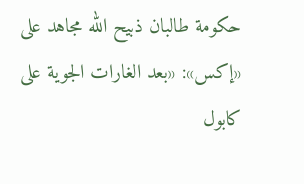حكومة طالبان ذبيح الله مجاهد على «إكس»: «بعد الغارات الجوية على كابول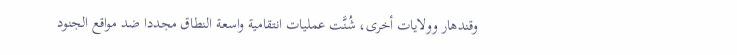وقندهار وولايات أخرى، شُنَّت عمليات انتقامية واسعة النطاق مجددا ضد مواقع الجنود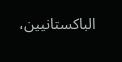الباكستانيين،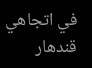في اتجاهي قندهار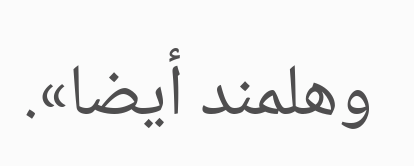وهلمند أيضا».